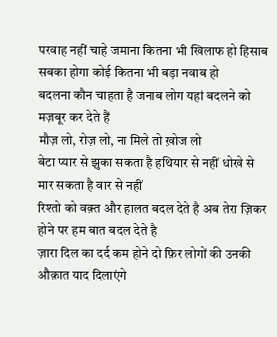परवाह नहीं चाहे जमाना कितना भी खिलाफ हो हिसाब सबका होगा कोई कितना भी बड़ा नवाब हो
बदलना कौन चाहता है जनाब लोग यहां बदलने को मज़बूर कर देते हैं
मौज़ लो, रोज़ लो, ना मिले तो ख़ोज लो
बेटा प्यार से झुका सकता है हथियार से नहीं धोखे से मार सकता है वार से नहीं
रिश्तो को वक़्त और हालत बदल देते है अब तेरा ज़िकर होने पर हम बात बदल देते है
ज़ारा दिल का दर्द कम होने दो फ़िर लोगों की उनकी औक़ात याद दिलाएंगे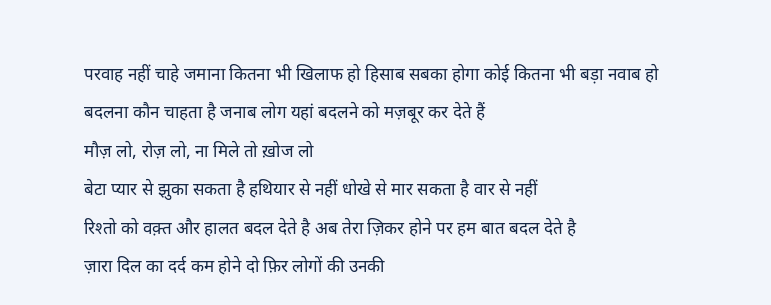परवाह नहीं चाहे जमाना कितना भी खिलाफ हो हिसाब सबका होगा कोई कितना भी बड़ा नवाब हो
बदलना कौन चाहता है जनाब लोग यहां बदलने को मज़बूर कर देते हैं
मौज़ लो, रोज़ लो, ना मिले तो ख़ोज लो
बेटा प्यार से झुका सकता है हथियार से नहीं धोखे से मार सकता है वार से नहीं
रिश्तो को वक़्त और हालत बदल देते है अब तेरा ज़िकर होने पर हम बात बदल देते है
ज़ारा दिल का दर्द कम होने दो फ़िर लोगों की उनकी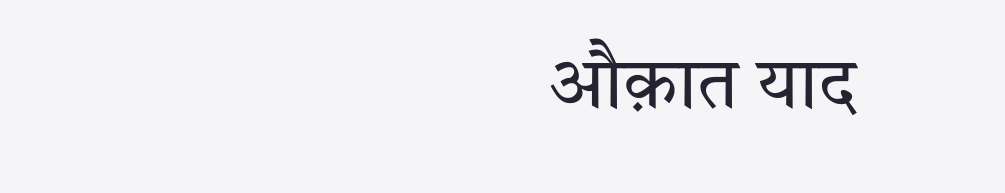औक़ात याद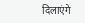दिलाएंगे